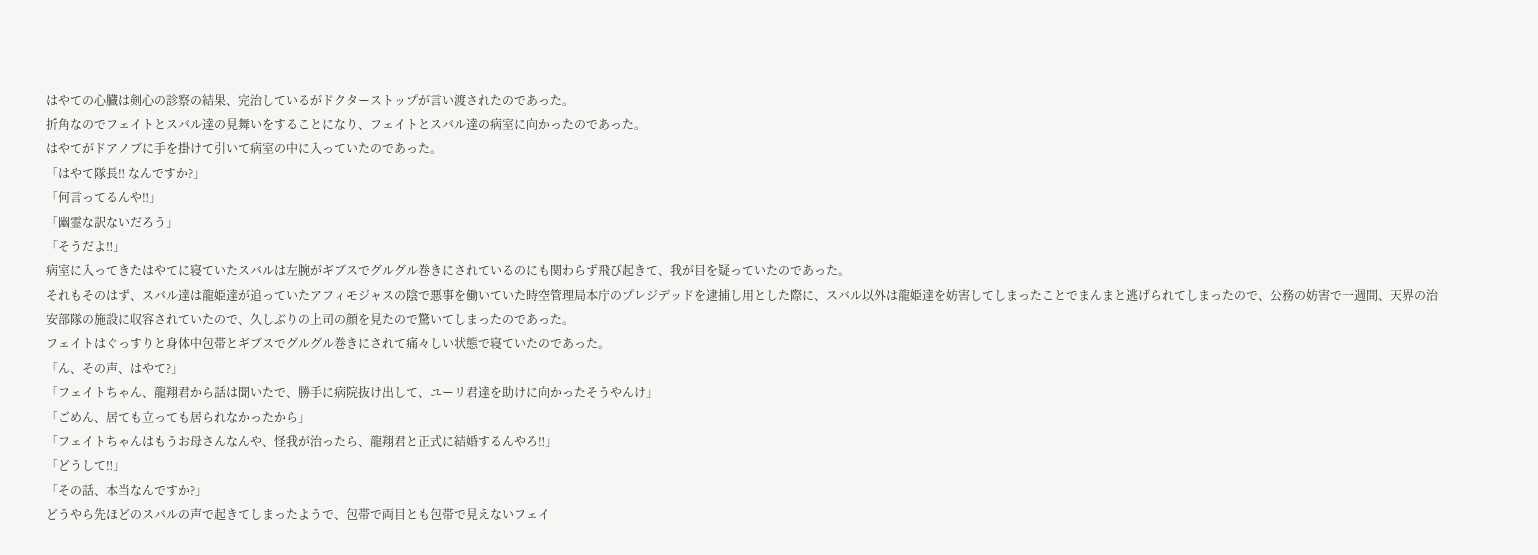はやての心臓は剣心の診察の結果、完治しているがドクターストップが言い渡されたのであった。
折角なのでフェイトとスバル達の見舞いをすることになり、フェイトとスバル達の病室に向かったのであった。
はやてがドアノブに手を掛けて引いて病室の中に入っていたのであった。
「はやて隊長‼ なんですか?」
「何言ってるんや‼」
「幽霊な訳ないだろう」
「そうだよ‼」
病室に入ってきたはやてに寝ていたスバルは左腕がギブスでグルグル巻きにされているのにも関わらず飛び起きて、我が目を疑っていたのであった。
それもそのはず、スバル達は龍姫達が追っていたアフィモジャスの陰で悪事を働いていた時空管理局本庁のプレジデッドを逮捕し用とした際に、スバル以外は龍姫達を妨害してしまったことでまんまと逃げられてしまったので、公務の妨害で一週間、天界の治安部隊の施設に収容されていたので、久しぶりの上司の顔を見たので驚いてしまったのであった。
フェイトはぐっすりと身体中包帯とギブスでグルグル巻きにされて痛々しい状態で寝ていたのであった。
「ん、その声、はやて?」
「フェイトちゃん、龍翔君から話は聞いたで、勝手に病院抜け出して、ユーリ君達を助けに向かったそうやんけ」
「ごめん、居ても立っても居られなかったから」
「フェイトちゃんはもうお母さんなんや、怪我が治ったら、龍翔君と正式に結婚するんやろ‼」
「どうして‼」
「その話、本当なんですか?」
どうやら先ほどのスバルの声で起きてしまったようで、包帯で両目とも包帯で見えないフェイ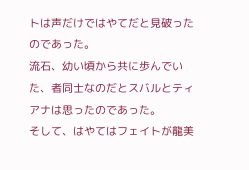トは声だけではやてだと見破ったのであった。
流石、幼い頃から共に歩んでいた、者同士なのだとスバルとティアナは思ったのであった。
そして、はやてはフェイトが龍美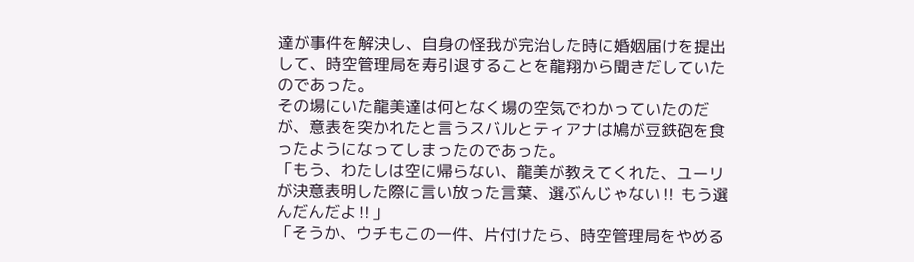達が事件を解決し、自身の怪我が完治した時に婚姻届けを提出して、時空管理局を寿引退することを龍翔から聞きだしていたのであった。
その場にいた龍美達は何となく場の空気でわかっていたのだが、意表を突かれたと言うスバルとティアナは鳩が豆鉄砲を食ったようになってしまったのであった。
「もう、わたしは空に帰らない、龍美が教えてくれた、ユーリが決意表明した際に言い放った言葉、選ぶんじゃない‼ もう選んだんだよ‼」
「そうか、ウチもこの一件、片付けたら、時空管理局をやめる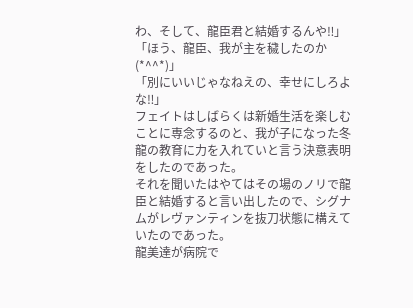わ、そして、龍臣君と結婚するんや‼」
「ほう、龍臣、我が主を穢したのか(*^^*)」
「別にいいじゃなねえの、幸せにしろよな‼」
フェイトはしばらくは新婚生活を楽しむことに専念するのと、我が子になった冬龍の教育に力を入れていと言う決意表明をしたのであった。
それを聞いたはやてはその場のノリで龍臣と結婚すると言い出したので、シグナムがレヴァンティンを抜刀状態に構えていたのであった。
龍美達が病院で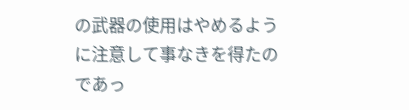の武器の使用はやめるように注意して事なきを得たのであっ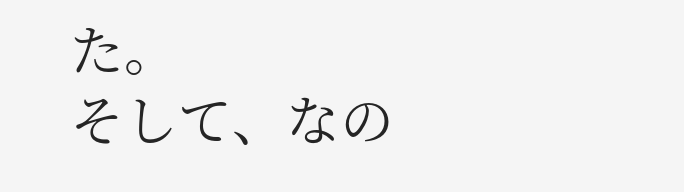た。
そして、なの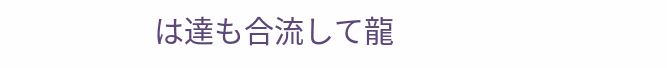は達も合流して龍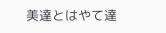美達とはやて達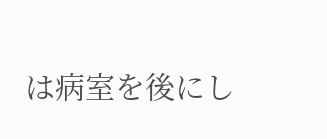は病室を後にし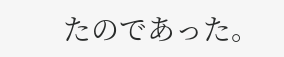たのであった。